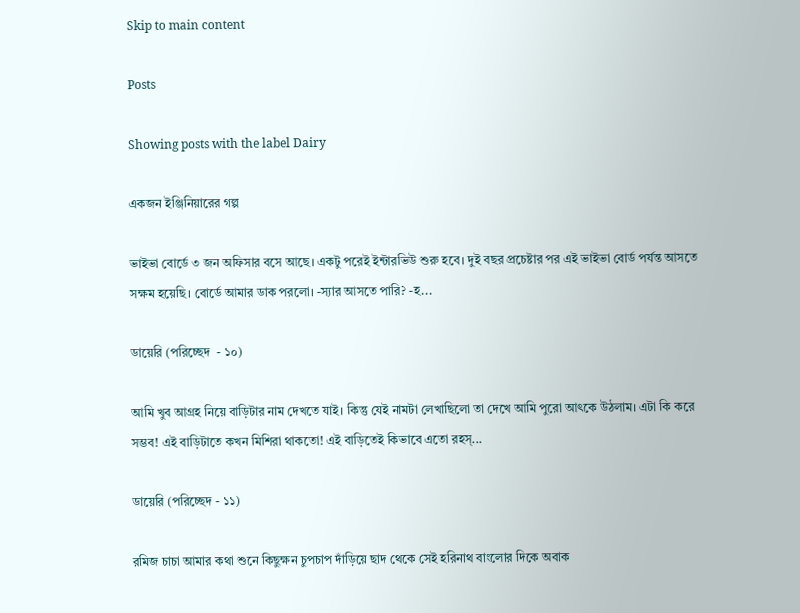Skip to main content

Posts

Showing posts with the label Dairy

একজন ইঞ্জিনিয়ারের গল্প

ভাইভা বোর্ডে ৩ জন অফিসার বসে আছে। একটু পরেই ইন্টারভিউ শুরু হবে। দুই বছর প্রচেষ্টার পর এই ভাইভা বোর্ড পর্যন্ত আসতে সক্ষম হয়েছি। বোর্ডে আমার ডাক পরলো। -স্যার আসতে পারি? -হ...

ডায়েরি (পরিচ্ছেদ  - ১০)

আমি খুব আগ্রহ নিয়ে বাড়িটার নাম দেখতে যাই। কিন্তু যেই নামটা লেখাছিলো তা দেখে আমি পুরো আৎকে উঠলাম। এটা কি করে সম্ভব! এই বাড়িটাতে কখন মিশিরা থাকতো! এই বাড়িতেই কিভাবে এতো রহস্...

ডায়েরি (পরিচ্ছেদ - ১১)

রমিজ চাচা আমার কথা শুনে কিছুক্ষন চুপচাপ দাঁড়িয়ে ছাদ থেকে সেই হরিনাথ বাংলোর দিকে অবাক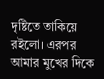দৃষ্টিতে তাকিয়ে রইলো। এরপর আমার মুখের দিকে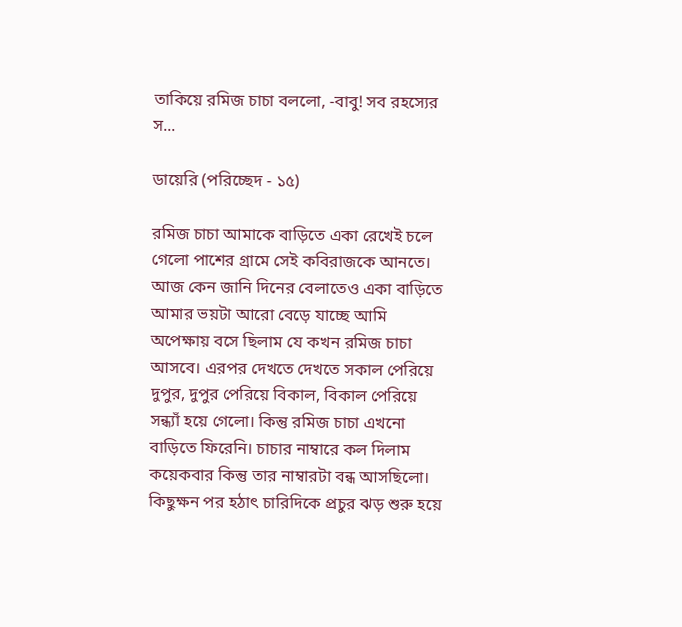তাকিয়ে রমিজ চাচা বললো, -বাবু! সব রহস্যের স...

ডায়েরি (পরিচ্ছেদ - ১৫)

রমিজ চাচা আমাকে বাড়িতে একা রেখেই চলে গেলো পাশের গ্রামে সেই কবিরাজকে আনতে। আজ কেন জানি দিনের বেলাতেও একা বাড়িতে আমার ভয়টা আরো বেড়ে যাচ্ছে আমি অপেক্ষায় বসে ছিলাম যে কখন রমিজ চাচা আসবে। এরপর দেখতে দেখতে সকাল পেরিয়ে দুপুর, দুপুর পেরিয়ে বিকাল, বিকাল পেরিয়ে সন্ধ্যাঁ হয়ে গেলো। কিন্তু রমিজ চাচা এখনো বাড়িতে ফিরেনি। চাচার নাম্বারে কল দিলাম কয়েকবার কিন্তু তার নাম্বারটা বন্ধ আসছিলো। কিছুক্ষন পর হঠাৎ চারিদিকে প্রচুর ঝড় শুরু হয়ে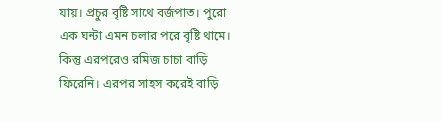যায়। প্রচুর বৃষ্টি সাথে বর্জপাত। পুরো এক ঘন্টা এমন চলার পরে বৃষ্টি থামে। কিন্তু এরপরেও রমিজ চাচা বাড়ি ফিরেনি। এরপর সাহস করেই বাড়ি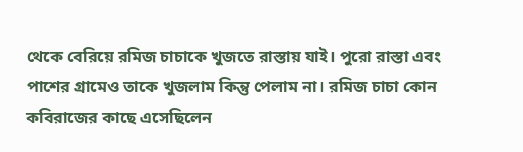থেকে বেরিয়ে রমিজ চাচাকে খুজতে রাস্তায় যাই। পুরো রাস্তা এবং পাশের গ্রামেও তাকে খুজলাম কিন্তু পেলাম না। রমিজ চাচা কোন কবিরাজের কাছে এসেছিলেন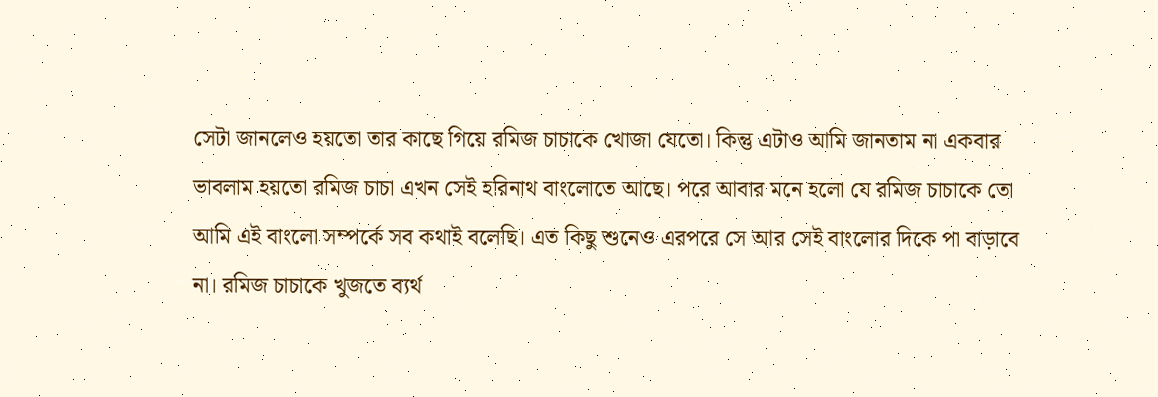সেটা জানলেও হয়তো তার কাছে গিয়ে রমিজ চাচাকে খোজা যেতো। কিন্তু এটাও আমি জানতাম না একবার ভাবলাম হয়তো রমিজ চাচা এখন সেই হরিনাথ বাংলোতে আছে। পরে আবার মনে হলো যে রমিজ চাচাকে তো আমি এই বাংলো সম্পর্কে সব কথাই বলেছি। এত কিছু শুনেও এরপরে সে আর সেই বাংলোর দিকে পা বাড়াবে না। রমিজ চাচাকে খুজতে ব্যর্থ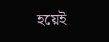হয়েই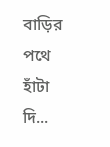বাড়ির পথে হাঁটা দি...